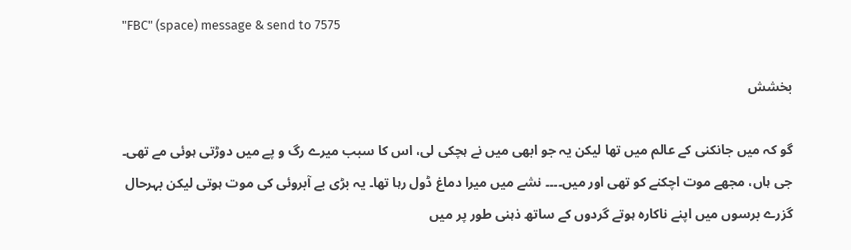"FBC" (space) message & send to 7575

بخشش

گو کہ میں جانکنی کے عالم میں تھا لیکن یہ جو ابھی میں نے ہچکی لی، اس کا سبب میرے رگ و پے میں دوڑتی ہوئی مے تھی۔ جی ہاں، مجھے موت اچکنے کو تھی اور میں۔۔۔۔ نشے میں میرا دماغ ڈول رہا تھا۔ یہ بڑی بے آبروئی کی موت ہوتی لیکن بہرحال گزرے برسوں میں اپنے ناکارہ ہوتے گردوں کے ساتھ ذہنی طور پر میں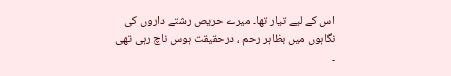اس کے لیے تیار تھا۔ میرے حریص رشتے داروں کی نگاہوں میں بظاہر رحم ، درحقیقت ہوس ناچ رہی تھی ۔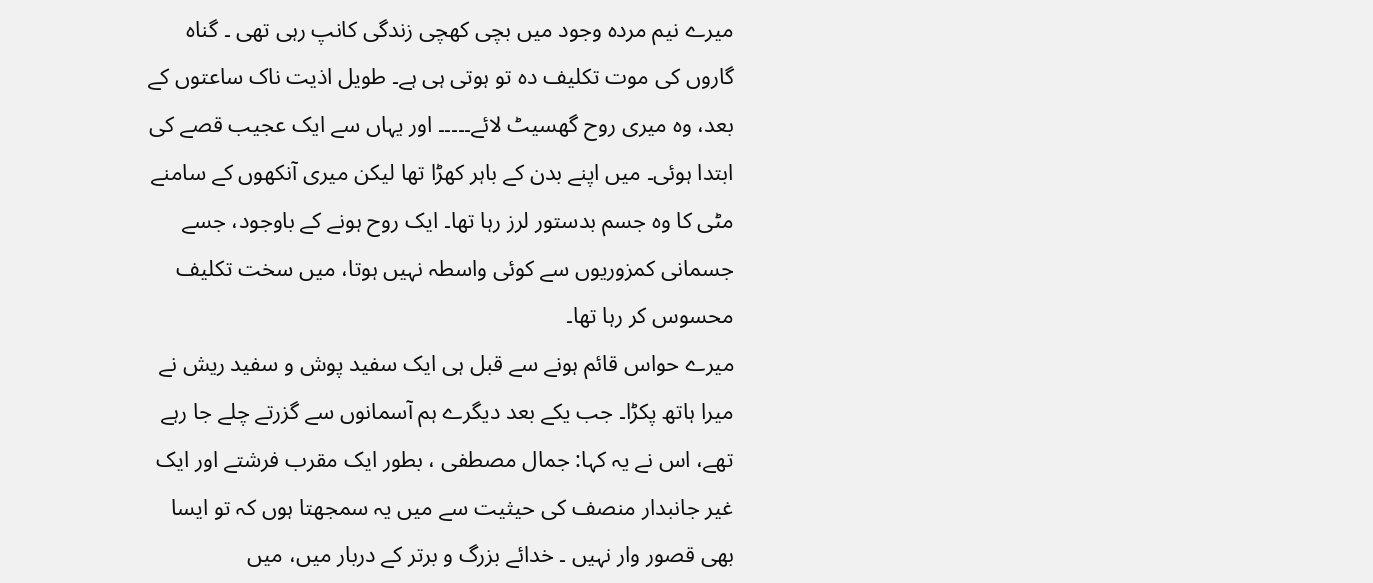میرے نیم مردہ وجود میں بچی کھچی زندگی کانپ رہی تھی ۔ گناہ گاروں کی موت تکلیف دہ تو ہوتی ہی ہے۔ طویل اذیت ناک ساعتوں کے بعد، وہ میری روح گھسیٹ لائے۔۔۔۔۔ اور یہاں سے ایک عجیب قصے کی ابتدا ہوئی۔ میں اپنے بدن کے باہر کھڑا تھا لیکن میری آنکھوں کے سامنے مٹی کا وہ جسم بدستور لرز رہا تھا۔ ایک روح ہونے کے باوجود، جسے جسمانی کمزوریوں سے کوئی واسطہ نہیں ہوتا، میں سخت تکلیف محسوس کر رہا تھا۔
میرے حواس قائم ہونے سے قبل ہی ایک سفید پوش و سفید ریش نے میرا ہاتھ پکڑا۔ جب یکے بعد دیگرے ہم آسمانوں سے گزرتے چلے جا رہے تھے، اس نے یہ کہا: جمال مصطفی ، بطور ایک مقرب فرشتے اور ایک غیر جانبدار منصف کی حیثیت سے میں یہ سمجھتا ہوں کہ تو ایسا بھی قصور وار نہیں ۔ خدائے بزرگ و برتر کے دربار میں، میں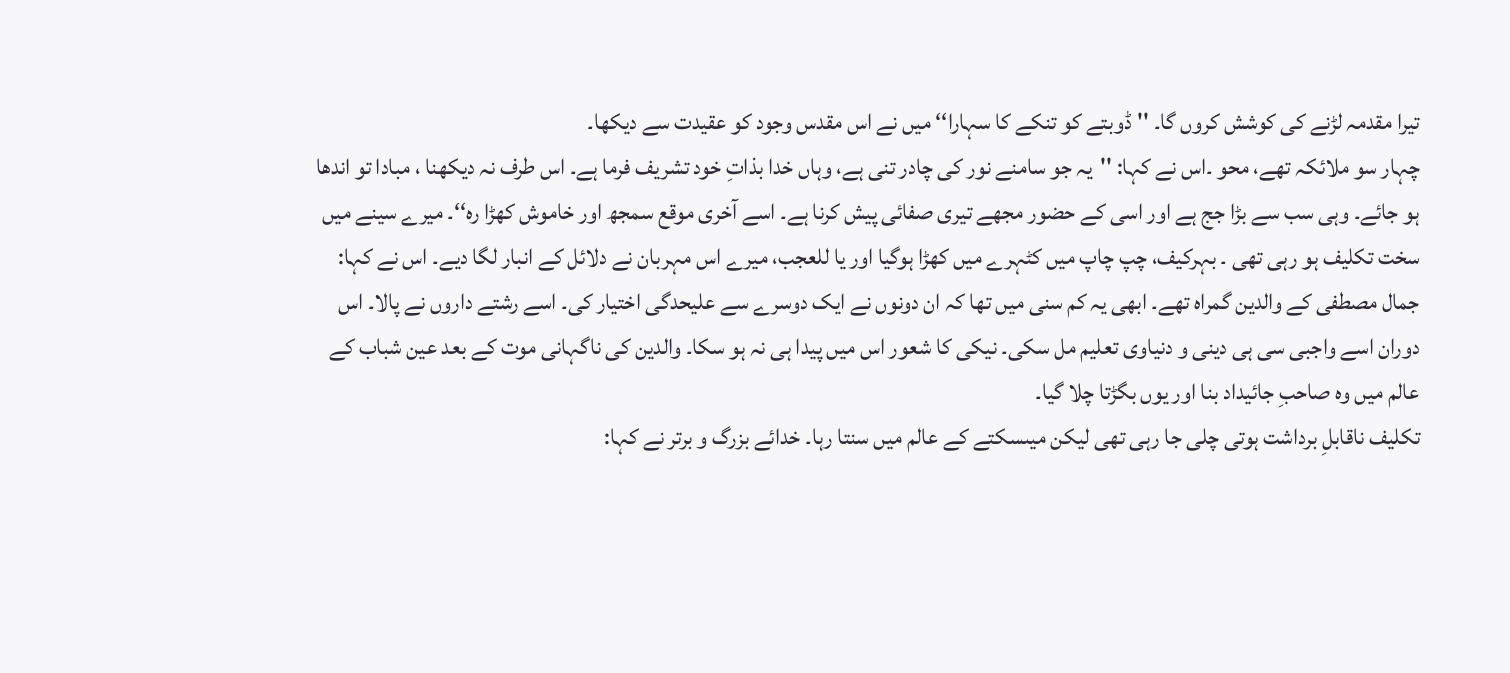تیرا مقدمہ لڑنے کی کوشش کروں گا۔ ''ڈوبتے کو تنکے کا سہارا‘‘ میں نے اس مقدس وجود کو عقیدت سے دیکھا۔
چہار سو ملائکہ تھے، محو ۔اس نے کہا: ''یہ جو سامنے نور کی چادر تنی ہے، وہاں خدا بذاتِ خود تشریف فرما ہے۔ اس طرف نہ دیکھنا ، مبادا تو اندھا ہو جائے۔ وہی سب سے بڑا جج ہے اور اسی کے حضور مجھے تیری صفائی پیش کرنا ہے۔ اسے آخری موقع سمجھ اور خاموش کھڑا رہ‘‘۔ میرے سینے میں سخت تکلیف ہو رہی تھی ۔ بہرکیف، چپ چاپ میں کٹہرے میں کھڑا ہوگیا اور یا للعجب، میرے اس مہربان نے دلائل کے انبار لگا دیے۔ اس نے کہا: جمال مصطفی کے والدین گمراہ تھے۔ ابھی یہ کم سنی میں تھا کہ ان دونوں نے ایک دوسرے سے علیحدگی اختیار کی۔ اسے رشتے داروں نے پالا۔ اس دوران اسے واجبی سی ہی دینی و دنیاوی تعلیم مل سکی۔ نیکی کا شعور اس میں پیدا ہی نہ ہو سکا۔ والدین کی ناگہانی موت کے بعد عین شباب کے عالم میں وہ صاحبِ جائیداد بنا اور یوں بگڑتا چلا گیا۔
تکلیف ناقابلِ برداشت ہوتی چلی جا رہی تھی لیکن میںسکتے کے عالم میں سنتا رہا۔ خدائے بزرگ و برتر نے کہا: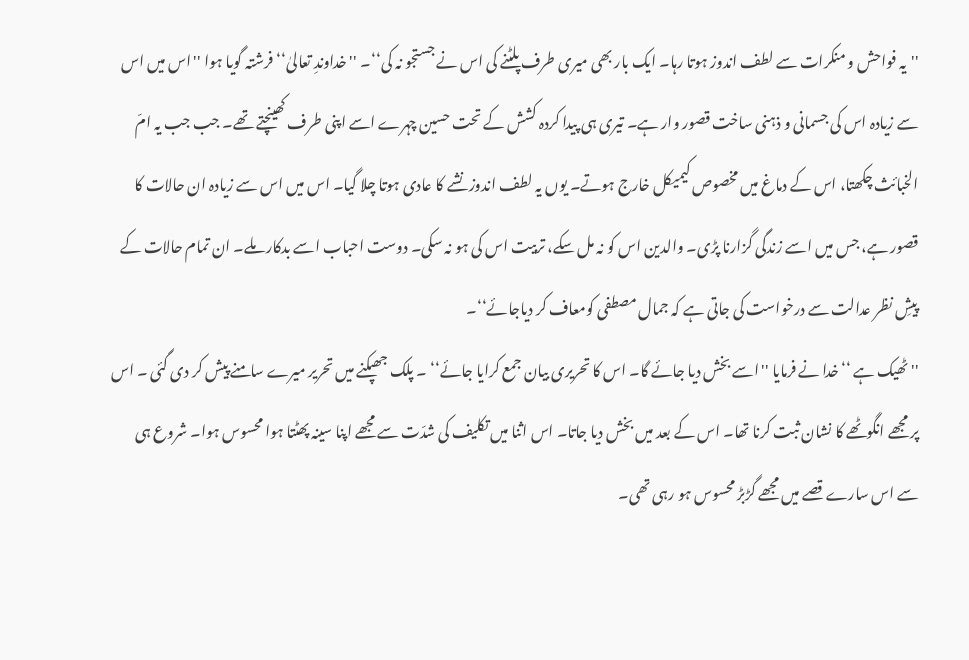''یہ فواحش و منکرات سے لطف اندوز ہوتا رہا۔ ایک بار بھی میری طرف پلٹنے کی اس نے جستجو نہ کی‘‘۔ ''خداوندِ تعالیٰ‘‘ فرشتہ گویا ہوا ''اس میں اس سے زیادہ اس کی جسمانی و ذہنی ساخت قصور وار ہے۔ تیری ہی پیدا کردہ کشش کے تحت حسین چہرے اسے اپنی طرف کھینچتے تھے۔ جب جب یہ امّ الخبائث چکھتا، اس کے دماغ میں مخصوص کیمیکل خارج ہوتے۔ یوں یہ لطف اندوز نشے کا عادی ہوتا چلا گیا۔ اس میں اس سے زیادہ ان حالات کا قصور ہے، جس میں اسے زندگی گزارنا پڑی۔ والدین اس کو نہ مل سکے، تربیت اس کی ہو نہ سکی۔ دوست احباب اسے بدکار ملے۔ ان تمام حالات کے پیشِ نظر عدالت سے درخواست کی جاتی ہے کہ جمال مصطفی کومعاف کر دیاجائے‘‘۔
''ٹھیک ہے ‘‘خدا نے فرمایا ''اسے بخش دیا جائے گا۔ اس کا تحریری بیان جمع کرایا جائے‘‘ ۔ پلک جھپکنے میں تحریر میرے سامنے پیش کر دی گئی ۔ اس پر مجھے انگوٹھے کا نشان ثبت کرنا تھا۔ اس کے بعد میں بخش دیا جاتا۔ اس اثنا میں تکلیف کی شدّت سے مجھے اپنا سینہ پھٹتا ہوا محسوس ہوا۔ شروع ہی سے اس سارے قصے میں مجھے گڑبڑ محسوس ہو رہی تھی۔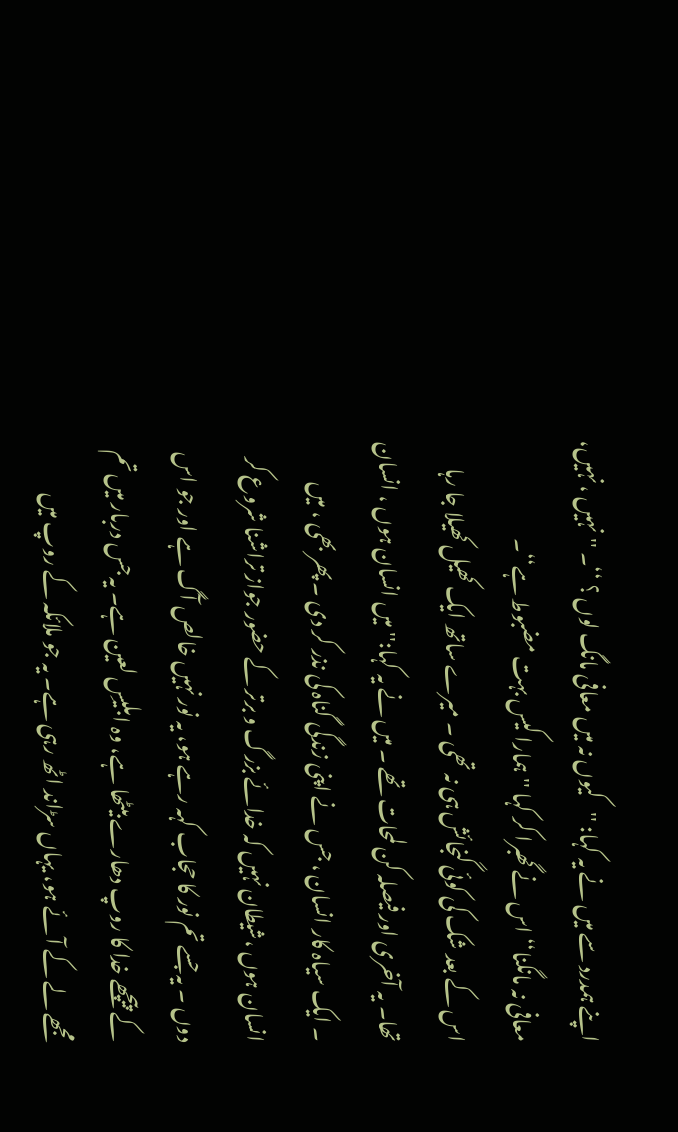اپنے ہمدرد سے میں نے یہ کہا: ''کیوں نہ میں معافی مانگ لوں ؟ ‘‘۔ ''نہیں ، نہیں، معافی نہ مانگنا‘‘ اس نے گھبرا کر کہا ''ہمارا کیس بہت مضبوط ہے‘‘۔
اس کے بعد شک کی کوئی گنجائش ہی نہ تھی ۔ میرے ساتھ ایک کھیل کھیلا جا رہا تھا۔ یہ آخری اور فیصلہ کن لمحات تھے ۔ میں نے یہ کہا:''میں انسان ہوں ، انسان ۔ ایک سیاہ کار انسان ، جس نے اپنی زندگی گناہ کی نذر کر دی ۔ پھر بھی ، میں انسان ہوں ،شیطان نہیں کہ خدائے بزرگ و برتر کے حضور جواز تراشنا شروع کر دوں ۔ یہ جسے تم نور کا حجاب کہہ رہے ہو، یہ نور نہیں خالص آگ ہے اور جو اس کے پیچھے خدا کا روپ دھارے بیٹھا ہے، وہ ابلیسِ لعین ہے۔ یہ جس دربار میں تم مجھے لے کے آئے ہو، یہاں سڑاند اٹھ رہی ہے۔ یہ جو ملائکہ کے روپ میں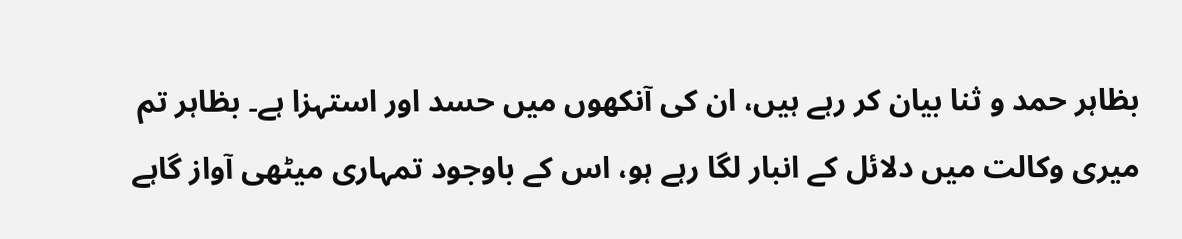بظاہر حمد و ثنا بیان کر رہے ہیں، ان کی آنکھوں میں حسد اور استہزا ہے۔ بظاہر تم میری وکالت میں دلائل کے انبار لگا رہے ہو، اس کے باوجود تمہاری میٹھی آواز گاہے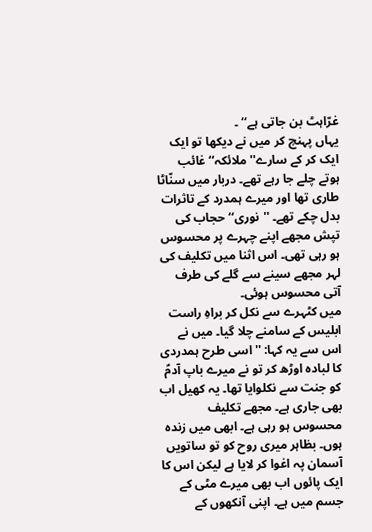غرّاہٹ بن جاتی ہے‘‘ ۔
یہاں پہنچ کر میں نے دیکھا تو ایک ایک کر کے سارے''ملائکہ‘‘ غائب ہوتے چلے جا رہے تھے۔ دربار میں سنّاٹا طاری تھا اور میرے ہمدرد کے تاثرات بدل چکے تھے۔ ''نوری‘‘ حجاب کی تپش مجھے اپنے چہرے پر محسوس ہو رہی تھی۔ اس اثنا میں تکلیف کی لہر مجھے سینے سے گلے کی طرف آتی محسوس ہوئی۔
میں کٹہرے سے نکل کر براہِ راست ابلیس کے سامنے چلا گیا۔ میں نے اس سے یہ کہا: ''اسی طرح ہمدردی کا لبادہ اوڑھ کر تو نے میرے باپ آدمؑ کو جنت سے نکلوایا تھا۔ یہ کھیل اب بھی جاری ہے۔ مجھے تکلیف محسوس ہو رہی ہے۔ ابھی میں زندہ ہوں۔ بظاہر میری روح کو تو ساتویں آسمان پہ اغوا کر لایا ہے لیکن اس کا ایک پائوں اب بھی میرے مٹی کے جسم میں ہے۔ اپنی آنکھوں کے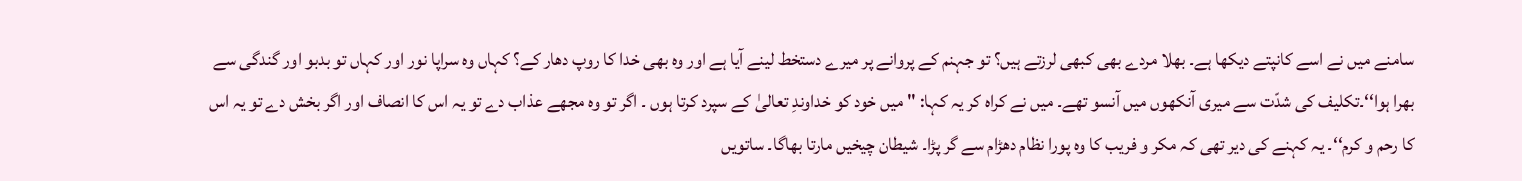سامنے میں نے اسے کانپتے دیکھا ہے۔ بھلا مردے بھی کبھی لرزتے ہیں؟ تو جہنم کے پروانے پر میرے دستخط لینے آیا ہے اور وہ بھی خدا کا روپ دھار کے؟ کہاں وہ سراپا نور اور کہاں تو بدبو اور گندگی سے بھرا ہوا‘‘۔تکلیف کی شدّت سے میری آنکھوں میں آنسو تھے۔ میں نے کراہ کر یہ کہا: '' میں خود کو خداوندِ تعالیٰ کے سپرد کرتا ہوں ۔ اگر تو وہ مجھے عذاب دے تو یہ اس کا انصاف اور اگر بخش دے تو یہ اس کا رحم و کرم‘‘۔ یہ کہنے کی دیر تھی کہ مکر و فریب کا وہ پورا نظام دھڑام سے گر پڑا۔ شیطان چیخیں مارتا بھاگا۔ ساتویں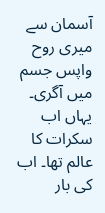آسمان سے میری روح واپس جسم میں آگری۔ یہاں اب سکرات کا عالم تھا۔ اب کی بار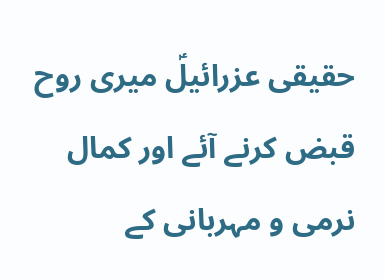حقیقی عزرائیلؑ میری روح قبض کرنے آئے اور کمال نرمی و مہربانی کے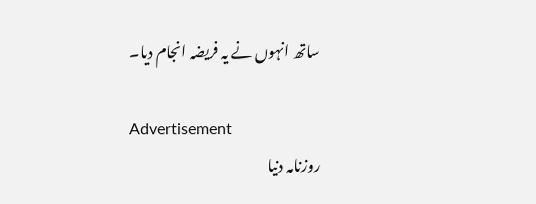ساتھ انہوں نے یہ فریضہ انجام دیا۔

Advertisement
روزنامہ دنیا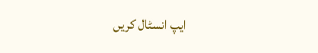ایپ انسٹال کریں